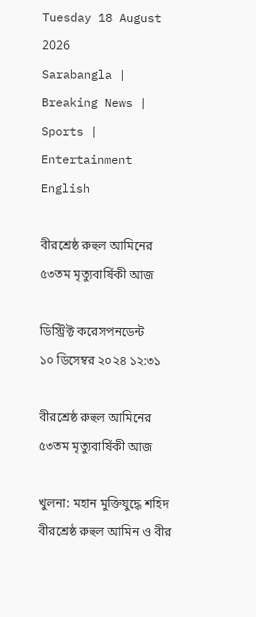Tuesday 18 August 2026
Sarabangla | Breaking News | Sports | Entertainment
English

বীরশ্রেষ্ঠ রুহুল আমিনের ৫৩তম মৃত্যুবার্ষিকী আজ

ডিস্ট্রিক্ট করেসপনডেন্ট
১০ ডিসেম্বর ২০২৪ ১২:৩১

বীরশ্রেষ্ঠ রুহুল আমিনের ৫৩তম মৃত্যুবার্ষিকী আজ

খুলনা: মহান মুক্তিযুদ্ধে শহিদ বীরশ্রেষ্ঠ রুহুল আমিন ও বীর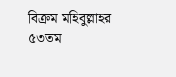বিক্রম মহিবুল্লাহর ৫৩তম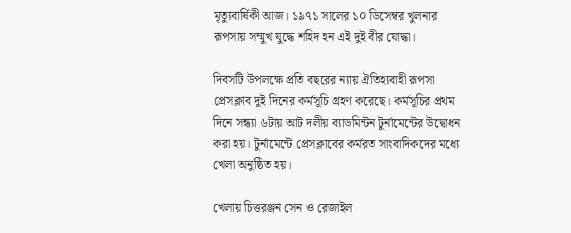মৃত্যুবার্ষিকী আজ। ১৯৭১ সালের ১০ ডিসেম্বর খুলনার রূপসায় সম্মুখ যুদ্ধে শহিদ হন এই দুই বীর যোদ্ধা।

দিবসটি উপলক্ষে প্রতি বছরের ন্যায় ঐতিহ্যবাহী রূপসা প্রেসক্লাব দুই দিনের কর্মসূচি গ্রহণ করেছে। কর্মসূচির প্রথম দিনে সন্ধ্যা ৬টায় আট দলীয় ব্যাডমিন্টন টুর্নামেন্টের উদ্বোধন করা হয়। টুর্নামেন্টে প্রেসক্লাবের কর্মরত সাংবাদিকদের মধ্যে খেলা অনুষ্ঠিত হয়।

খেলায় চিত্তরঞ্জন সেন ও রেজাইল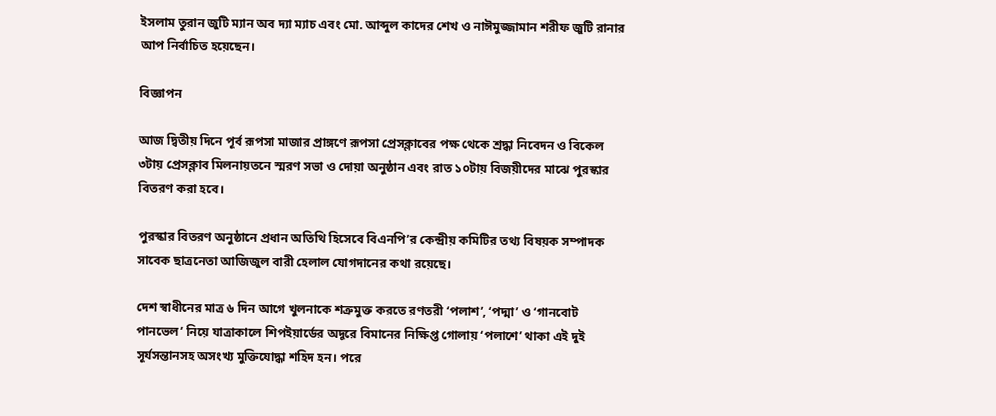ইসলাম তুরান জুটি ম্যান অব দ্যা ম্যাচ এবং মো. আব্দুল কাদের শেখ ও নাঈমুজ্জামান শরীফ জুটি রানার আপ নির্বাচিত হয়েছেন।

বিজ্ঞাপন

আজ দ্বিতীয় দিনে পূর্ব রূপসা মাজার প্রাঙ্গণে রূপসা প্রেসক্লাবের পক্ষ থেকে শ্রদ্ধা নিবেদন ও বিকেল ৩টায় প্রেসক্লাব মিলনায়তনে স্মরণ সভা ও দোয়া অনুষ্ঠান এবং রাত ১০টায় বিজয়ীদের মাঝে পুরস্কার বিতরণ করা হবে।

পুরস্কার বিতরণ অনুষ্ঠানে প্রধান অতিথি হিসেবে বিএনপি’র কেন্দ্রীয় কমিটির তথ্য বিষয়ক সম্পাদক সাবেক ছাত্রনেতা আজিজুল বারী হেলাল যোগদানের কথা রয়েছে।

দেশ স্বাধীনের মাত্র ৬ দিন আগে খুলনাকে শত্রুমুক্ত করতে রণতরী ‘পলাশ’, ‘পদ্মা’ ও ‘গানবোট পানভেল’ নিয়ে যাত্রাকালে শিপইয়ার্ডের অদূরে বিমানের নিক্ষিপ্ত গোলায় ‘পলাশে’ থাকা এই দুই সূর্যসন্তানসহ অসংখ্য মুক্তিযোদ্ধা শহিদ হন। পরে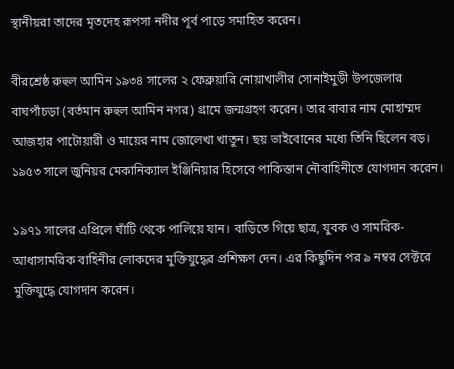স্থানীয়রা তাদের মৃতদেহ রূপসা নদীর পূর্ব পাড়ে সমাহিত করেন।

বীরশ্রেষ্ঠ রুহুল আমিন ১৯৩৪ সালের ২ ফেব্রুয়ারি নোয়াখালীর সোনাইমুড়ী উপজেলার বাঘপাঁচড়া (বর্তমান রুহুল আমিন নগর) গ্রামে জন্মগ্রহণ করেন। তার বাবার নাম মোহাম্মদ আজহার পাটোয়ারী ও মায়ের নাম জোলেখা খাতুন। ছয় ভাইবোনের মধ্যে তিনি ছিলেন বড়। ১৯৫৩ সালে জুনিয়র মেকানিক্যাল ইঞ্জিনিয়ার হিসেবে পাকিস্তান নৌবাহিনীতে যোগদান করেন।

১৯৭১ সালের এপ্রিলে ঘাঁটি থেকে পালিয়ে যান। বাড়িতে গিয়ে ছাত্র, যুবক ও সামরিক-আধাসামরিক বাহিনীর লোকদের মুক্তিযুদ্ধের প্রশিক্ষণ দেন। এর কিছুদিন পর ৯ নম্বর সেক্টরে মুক্তিযুদ্ধে যোগদান করেন।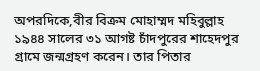অপরদিকে,বীর বিক্রম মোহাম্মদ মহিবুল্লাহ ১৯৪৪ সালের ৩১ আগষ্ট চাঁদপুরের শাহেদপুর গ্রামে জন্মগ্রহণ করেন। তার পিতার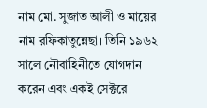নাম মো. সুজাত আলী ও মায়ের নাম রফিকাতুন্নেছা। তিনি ১৯৬২ সালে নৌবাহিনীতে যোগদান করেন এবং একই সেক্টরে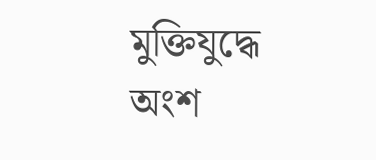মুক্তিযুদ্ধে অংশ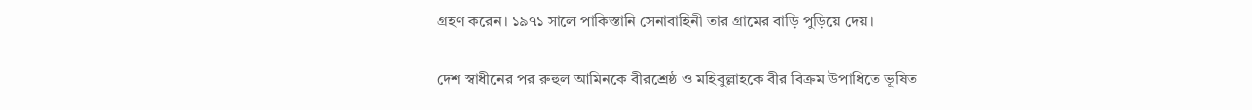গ্রহণ করেন। ১৯৭১ সালে পাকিস্তানি সেনাবাহিনী তার গ্রামের বাড়ি পুড়িয়ে দেয়।

দেশ স্বাধীনের পর রুহুল আমিনকে বীরশ্রেষ্ঠ ও মহিবুল্লাহকে বীর বিক্রম উপাধিতে ভূষিত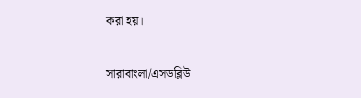করা হয়।

সারাবাংলা/এসডব্লিউ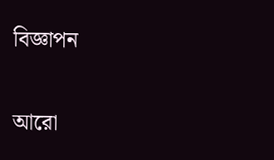বিজ্ঞাপন

আরো